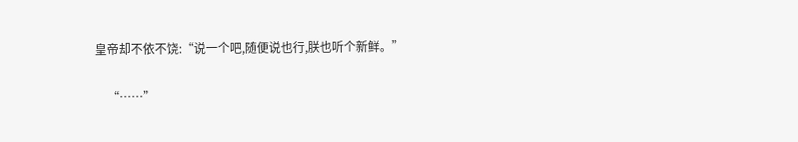皇帝却不依不饶:“说一个吧,随便说也行,朕也听个新鲜。”

    “……”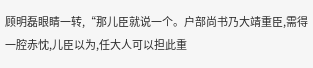顾明磊眼睛一转,“那儿臣就说一个。户部尚书乃大靖重臣,需得一腔赤忱,儿臣以为,任大人可以担此重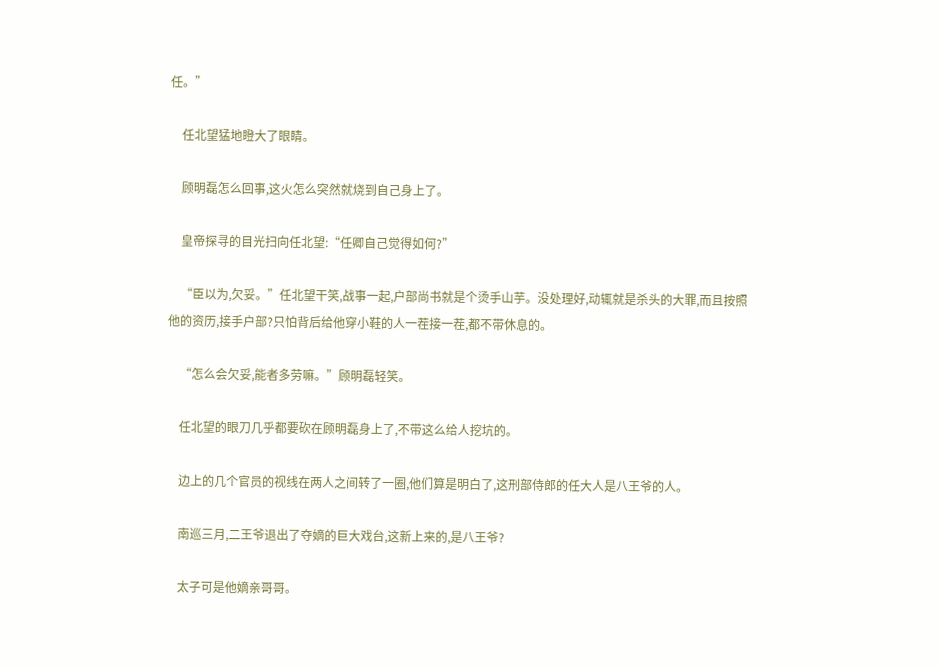任。”

    任北望猛地瞪大了眼睛。

    顾明磊怎么回事,这火怎么突然就烧到自己身上了。

    皇帝探寻的目光扫向任北望:“任卿自己觉得如何?”

    “臣以为,欠妥。”任北望干笑,战事一起,户部尚书就是个烫手山芋。没处理好,动辄就是杀头的大罪,而且按照他的资历,接手户部?只怕背后给他穿小鞋的人一茬接一茬,都不带休息的。

    “怎么会欠妥,能者多劳嘛。”顾明磊轻笑。

    任北望的眼刀几乎都要砍在顾明磊身上了,不带这么给人挖坑的。

    边上的几个官员的视线在两人之间转了一圈,他们算是明白了,这刑部侍郎的任大人是八王爷的人。

    南巡三月,二王爷退出了夺嫡的巨大戏台,这新上来的,是八王爷?

    太子可是他嫡亲哥哥。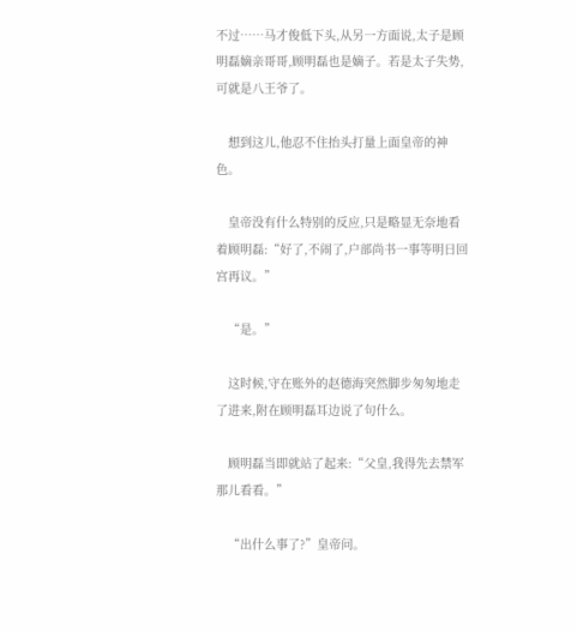不过……马才俊低下头,从另一方面说,太子是顾明磊嫡亲哥哥,顾明磊也是嫡子。若是太子失势,可就是八王爷了。

    想到这儿,他忍不住抬头打量上面皇帝的神色。

    皇帝没有什么特别的反应,只是略显无奈地看着顾明磊:“好了,不闹了,户部尚书一事等明日回宫再议。”

    “是。”

    这时候,守在账外的赵德海突然脚步匆匆地走了进来,附在顾明磊耳边说了句什么。

    顾明磊当即就站了起来:“父皇,我得先去禁军那儿看看。”

    “出什么事了?”皇帝问。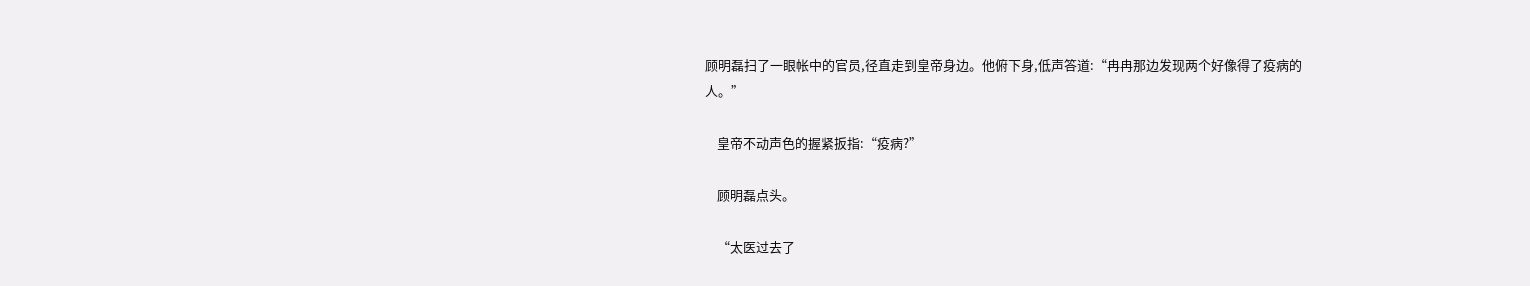顾明磊扫了一眼帐中的官员,径直走到皇帝身边。他俯下身,低声答道:“冉冉那边发现两个好像得了疫病的人。”

    皇帝不动声色的握紧扳指:“疫病?”

    顾明磊点头。

    “太医过去了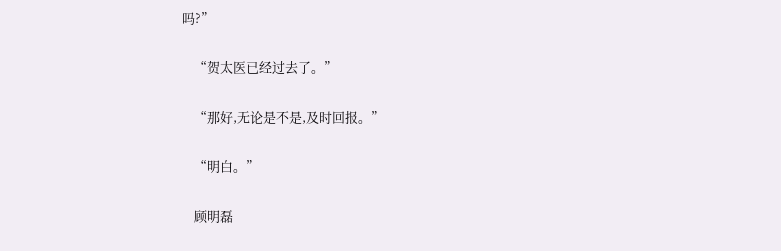吗?”

    “贺太医已经过去了。”

    “那好,无论是不是,及时回报。”

    “明白。”

    顾明磊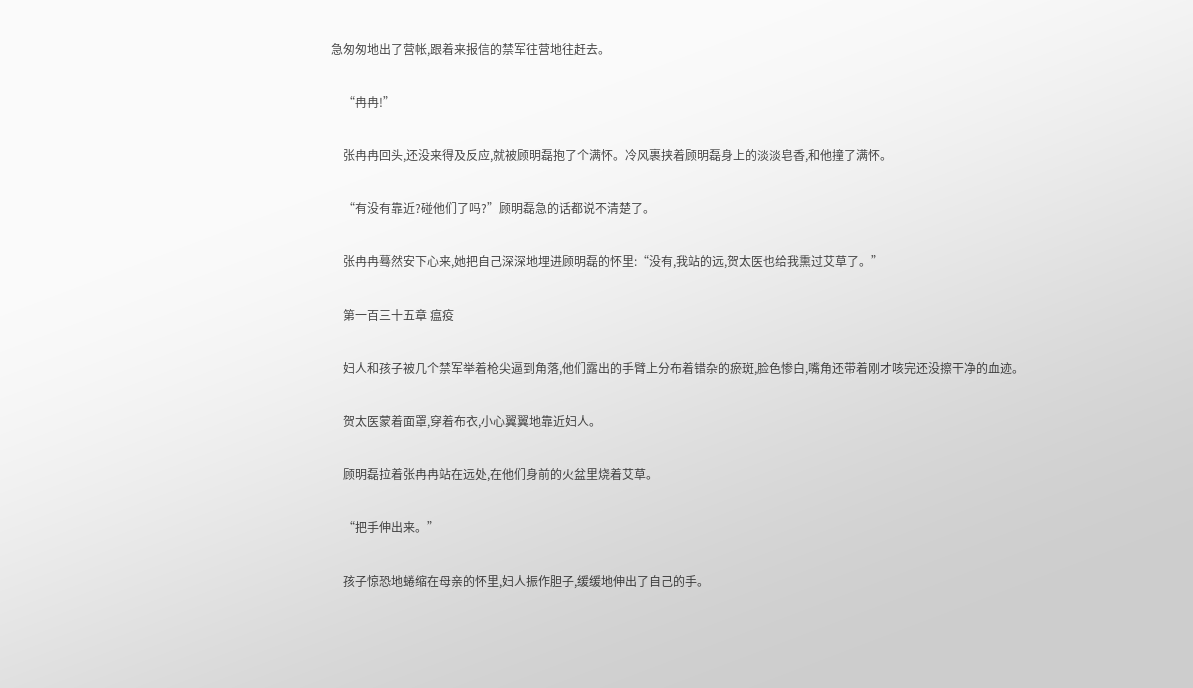急匆匆地出了营帐,跟着来报信的禁军往营地往赶去。

    “冉冉!”

    张冉冉回头,还没来得及反应,就被顾明磊抱了个满怀。冷风裹挟着顾明磊身上的淡淡皂香,和他撞了满怀。

    “有没有靠近?碰他们了吗?”顾明磊急的话都说不清楚了。

    张冉冉蓦然安下心来,她把自己深深地埋进顾明磊的怀里:“没有,我站的远,贺太医也给我熏过艾草了。”

    第一百三十五章 瘟疫

    妇人和孩子被几个禁军举着枪尖逼到角落,他们露出的手臂上分布着错杂的瘀斑,脸色惨白,嘴角还带着刚才咳完还没擦干净的血迹。

    贺太医蒙着面罩,穿着布衣,小心翼翼地靠近妇人。

    顾明磊拉着张冉冉站在远处,在他们身前的火盆里烧着艾草。

    “把手伸出来。”

    孩子惊恐地蜷缩在母亲的怀里,妇人振作胆子,缓缓地伸出了自己的手。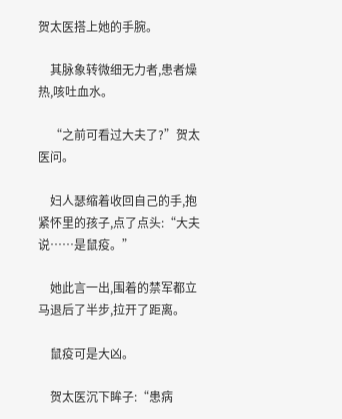贺太医搭上她的手腕。

    其脉象转微细无力者,患者燥热,咳吐血水。

    “之前可看过大夫了?”贺太医问。

    妇人瑟缩着收回自己的手,抱紧怀里的孩子,点了点头:“大夫说……是鼠疫。”

    她此言一出,围着的禁军都立马退后了半步,拉开了距离。

    鼠疫可是大凶。

    贺太医沉下眸子:“患病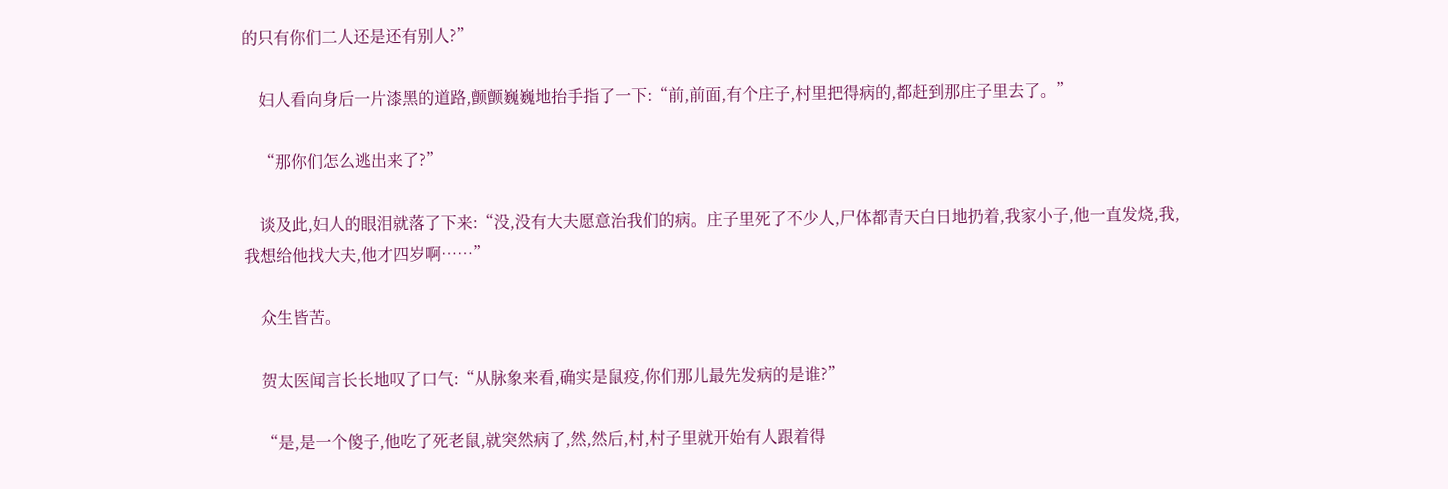的只有你们二人还是还有别人?”

    妇人看向身后一片漆黑的道路,颤颤巍巍地抬手指了一下:“前,前面,有个庄子,村里把得病的,都赶到那庄子里去了。”

    “那你们怎么逃出来了?”

    谈及此,妇人的眼泪就落了下来:“没,没有大夫愿意治我们的病。庄子里死了不少人,尸体都青天白日地扔着,我家小子,他一直发烧,我,我想给他找大夫,他才四岁啊……”

    众生皆苦。

    贺太医闻言长长地叹了口气:“从脉象来看,确实是鼠疫,你们那儿最先发病的是谁?”

    “是,是一个傻子,他吃了死老鼠,就突然病了,然,然后,村,村子里就开始有人跟着得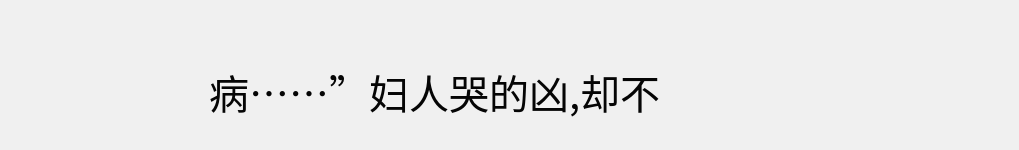病……”妇人哭的凶,却不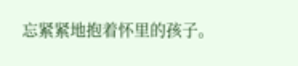忘紧紧地抱着怀里的孩子。